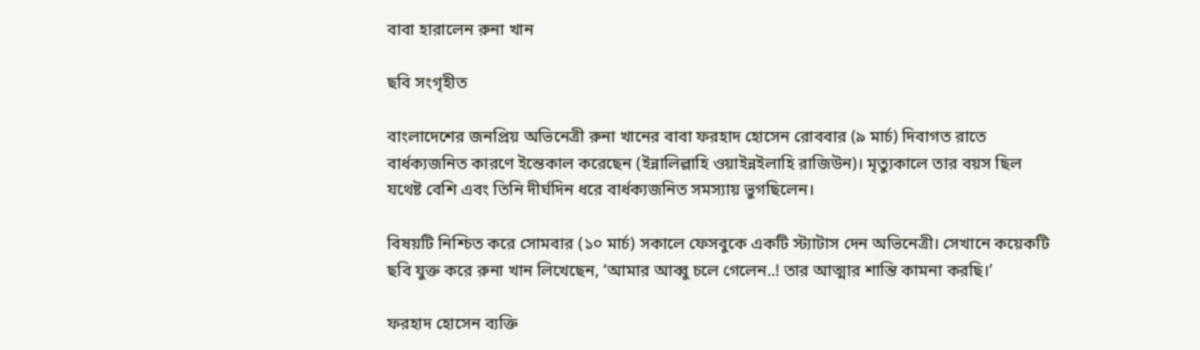বাবা হারালেন রুনা খান

ছবি সংগৃহীত

বাংলাদেশের জনপ্রিয় অভিনেত্রী রুনা খানের বাবা ফরহাদ হোসেন রোববার (৯ মার্চ) দিবাগত রাতে বার্ধক্যজনিত কারণে ইন্তেকাল করেছেন (ইন্নালিল্লাহি ওয়াইন্নইলাহি রাজিউন)। মৃত্যুকালে তার বয়স ছিল যথেষ্ট বেশি এবং তিনি দীর্ঘদিন ধরে বার্ধক্যজনিত সমস্যায় ভুগছিলেন।

বিষয়টি নিশ্চিত করে সোমবার (১০ মার্চ) সকালে ফেসবুকে একটি স্ট্যাটাস দেন অভিনেত্রী। সেখানে কয়েকটি ছবি যুক্ত করে রুনা খান লিখেছেন, ‘আমার আব্বু চলে গেলেন..! তার আত্মার শান্তি কামনা করছি।’

ফরহাদ হোসেন ব্যক্তি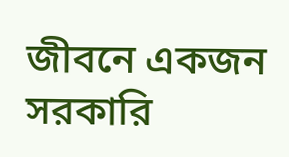জীবনে একজন সরকারি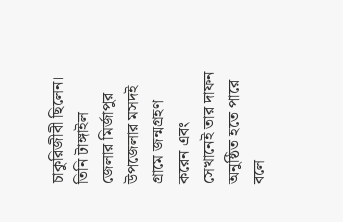চাকুরিজীবী ছিলেন। তিনি টাঙ্গাইল জেলার মির্জাপুর উপজেলার মসদই গ্রামে জন্মগ্রহণ করেন এবং সেখানেই তার দাফন অনুষ্ঠিত হতে পারে বলে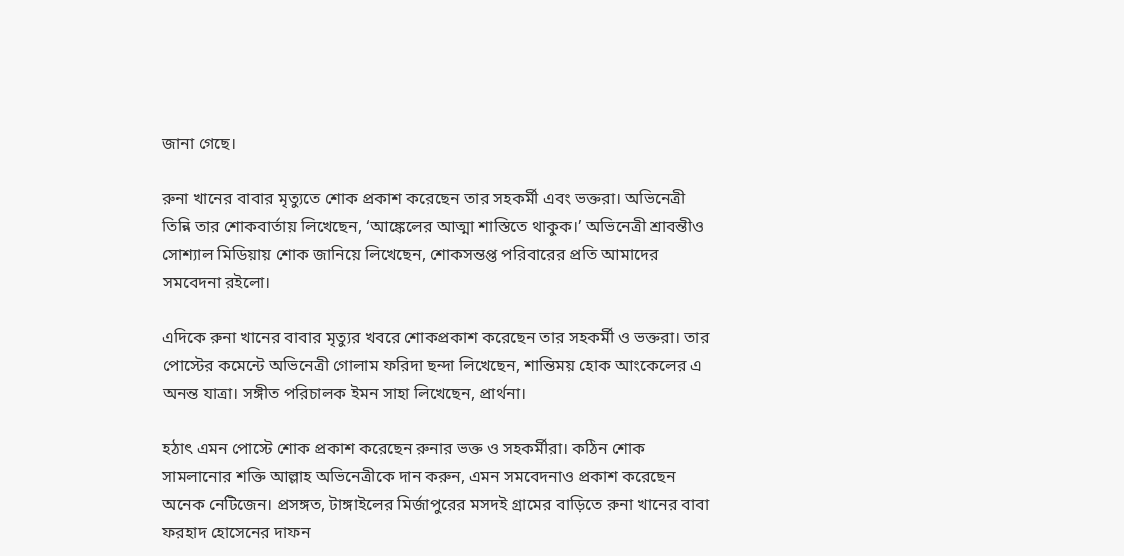জানা গেছে।

রুনা খানের বাবার মৃত্যুতে শোক প্রকাশ করেছেন তার সহকর্মী এবং ভক্তরা। অভিনেত্রী তিন্নি তার শোকবার্তায় লিখেছেন, ‘আঙ্কেলের আত্মা শাস্তিতে থাকুক।’ অভিনেত্রী শ্রাবন্তীও সোশ্যাল মিডিয়ায় শোক জানিয়ে লিখেছেন, শোকসন্তপ্ত পরিবারের প্রতি আমাদের সমবেদনা রইলো।

এদিকে রুনা খানের বাবার মৃত্যুর খবরে শোকপ্রকাশ করেছেন তার সহকর্মী ও ভক্তরা। তার পোস্টের কমেন্টে অভিনেত্রী গোলাম ফরিদা ছন্দা লিখেছেন, শান্তিময় হোক আংকেলের এ অনন্ত যাত্রা। সঙ্গীত পরিচালক ইমন সাহা লিখেছেন, প্রার্থনা।

হঠাৎ এমন পোস্টে শোক প্রকাশ করেছেন রুনার ভক্ত ও সহকর্মীরা। কঠিন শোক সামলানোর শক্তি আল্লাহ অভিনেত্রীকে দান করুন, এমন সমবেদনাও প্রকাশ করেছেন অনেক নেটিজেন। প্রসঙ্গত, টাঙ্গাইলের মির্জাপুরের মসদই গ্রামের বাড়িতে রুনা খানের বাবা ফরহাদ হোসেনের দাফন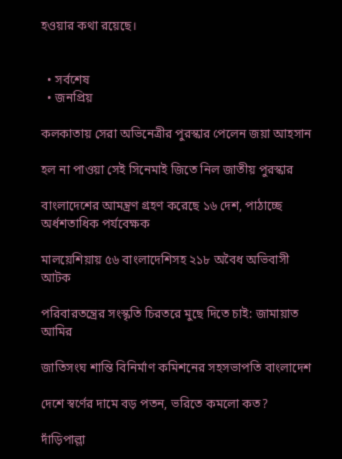হওয়ার কথা রয়েছে।


  • সর্বশেষ
  • জনপ্রিয়

কলকাতায় সেরা অভিনেত্রীর পুরস্কার পেলেন জয়া আহসান

হল না পাওয়া সেই সিনেমাই জিতে নিল জাতীয় পুরস্কার

বাংলাদেশের আমন্ত্রণ গ্রহণ করেছে ১৬ দেশ, পাঠাচ্ছে অর্ধশতাধিক পর্যবেক্ষক

মালয়েশিয়ায় ৫৬ বাংলাদেশিসহ ২১৮ অবৈধ অভিবাসী আটক

পরিবারতন্ত্রের সংস্কৃতি চিরতরে মুছে দিতে চাই: জামায়াত আমির

জাতিসংঘ শান্তি বিনির্মাণ কমিশনের সহসভাপতি বাংলাদেশ

দেশে স্বর্ণের দামে বড় পতন, ভরিতে কমলো কত?

দাঁড়িপাল্লা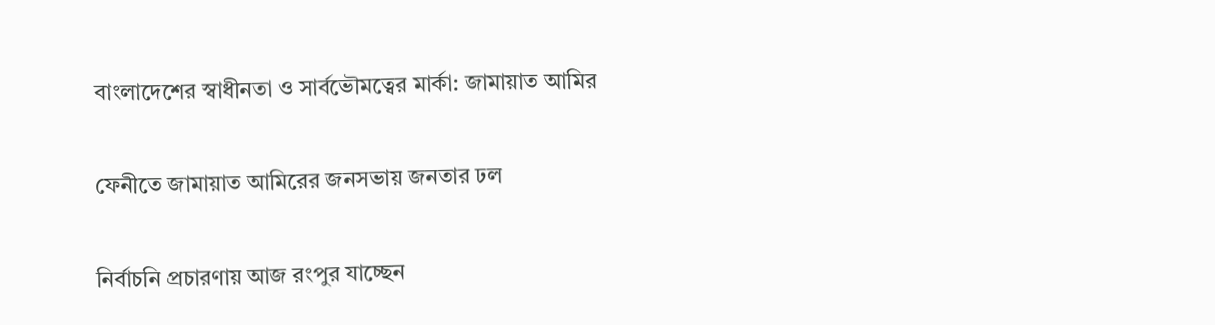বাংলাদেশের স্বাধীনতা ও সার্বভৌমত্বের মার্কা: জামায়াত আমির

ফেনীতে জামায়াত আমিরের জনসভায় জনতার ঢল

নির্বাচনি প্রচারণায় আজ রংপুর যাচ্ছেন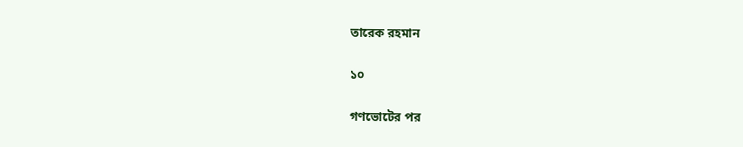তারেক রহমান

১০

গণভোটের পর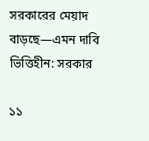সরকারের মেয়াদ বাড়ছে—এমন দাবি ভিত্তিহীন: সরকার

১১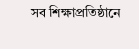সব শিক্ষাপ্রতিষ্ঠানে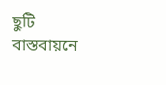ছুটি বাস্তবায়নে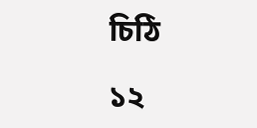চিঠি

১২